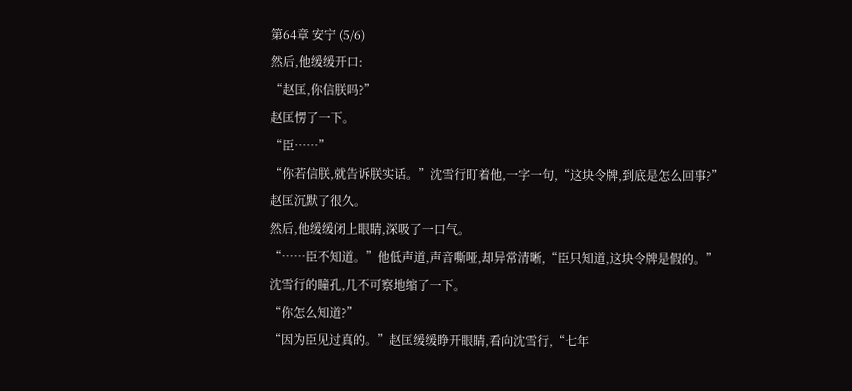第64章 安宁 (5/6)
然后,他缓缓开口:
“赵匡,你信朕吗?”
赵匡愣了一下。
“臣……”
“你若信朕,就告诉朕实话。”沈雪行盯着他,一字一句,“这块令牌,到底是怎么回事?”
赵匡沉默了很久。
然后,他缓缓闭上眼睛,深吸了一口气。
“……臣不知道。”他低声道,声音嘶哑,却异常清晰,“臣只知道,这块令牌是假的。”
沈雪行的瞳孔,几不可察地缩了一下。
“你怎么知道?”
“因为臣见过真的。”赵匡缓缓睁开眼睛,看向沈雪行,“七年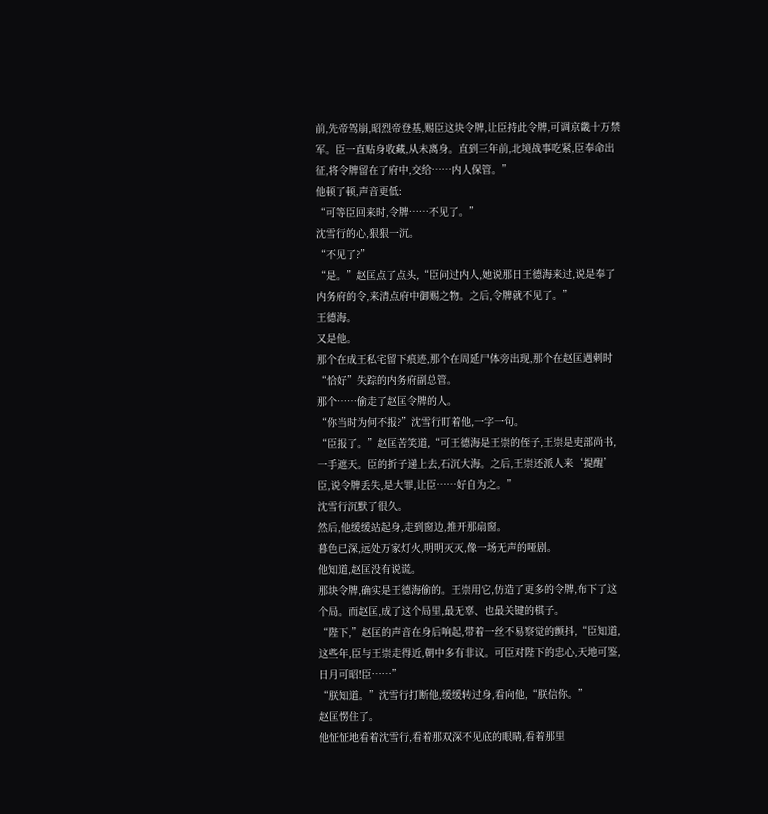前,先帝驾崩,昭烈帝登基,赐臣这块令牌,让臣持此令牌,可调京畿十万禁军。臣一直贴身收藏,从未离身。直到三年前,北境战事吃紧,臣奉命出征,将令牌留在了府中,交给……内人保管。”
他顿了顿,声音更低:
“可等臣回来时,令牌……不见了。”
沈雪行的心,狠狠一沉。
“不见了?”
“是。”赵匡点了点头,“臣问过内人,她说那日王德海来过,说是奉了内务府的令,来清点府中御赐之物。之后,令牌就不见了。”
王德海。
又是他。
那个在成王私宅留下痕迹,那个在周延尸体旁出现,那个在赵匡遇刺时“恰好”失踪的内务府副总管。
那个……偷走了赵匡令牌的人。
“你当时为何不报?”沈雪行盯着他,一字一句。
“臣报了。”赵匡苦笑道,“可王德海是王崇的侄子,王崇是吏部尚书,一手遮天。臣的折子递上去,石沉大海。之后,王崇还派人来‘提醒’臣,说令牌丢失,是大罪,让臣……好自为之。”
沈雪行沉默了很久。
然后,他缓缓站起身,走到窗边,推开那扇窗。
暮色已深,远处万家灯火,明明灭灭,像一场无声的哑剧。
他知道,赵匡没有说谎。
那块令牌,确实是王德海偷的。王崇用它,仿造了更多的令牌,布下了这个局。而赵匡,成了这个局里,最无辜、也最关键的棋子。
“陛下,”赵匡的声音在身后响起,带着一丝不易察觉的颤抖,“臣知道,这些年,臣与王崇走得近,朝中多有非议。可臣对陛下的忠心,天地可鉴,日月可昭!臣……”
“朕知道。”沈雪行打断他,缓缓转过身,看向他,“朕信你。”
赵匡愣住了。
他怔怔地看着沈雪行,看着那双深不见底的眼睛,看着那里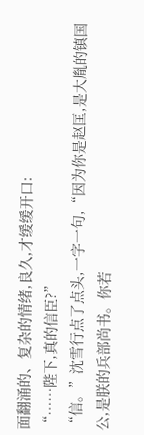面翻涌的、复杂的情绪,良久,才缓缓开口:
“……陛下,真的信臣?”
“信。”沈雪行点了点头,一字一句,“因为你是赵匡,是大胤的镇国公,是朕的兵部尚书。你若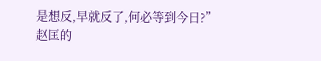是想反,早就反了,何必等到今日?”
赵匡的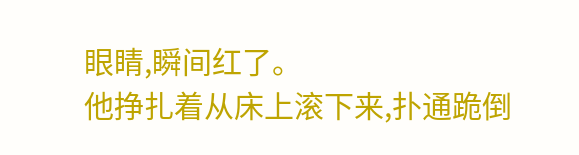眼睛,瞬间红了。
他挣扎着从床上滚下来,扑通跪倒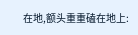在地,额头重重磕在地上: